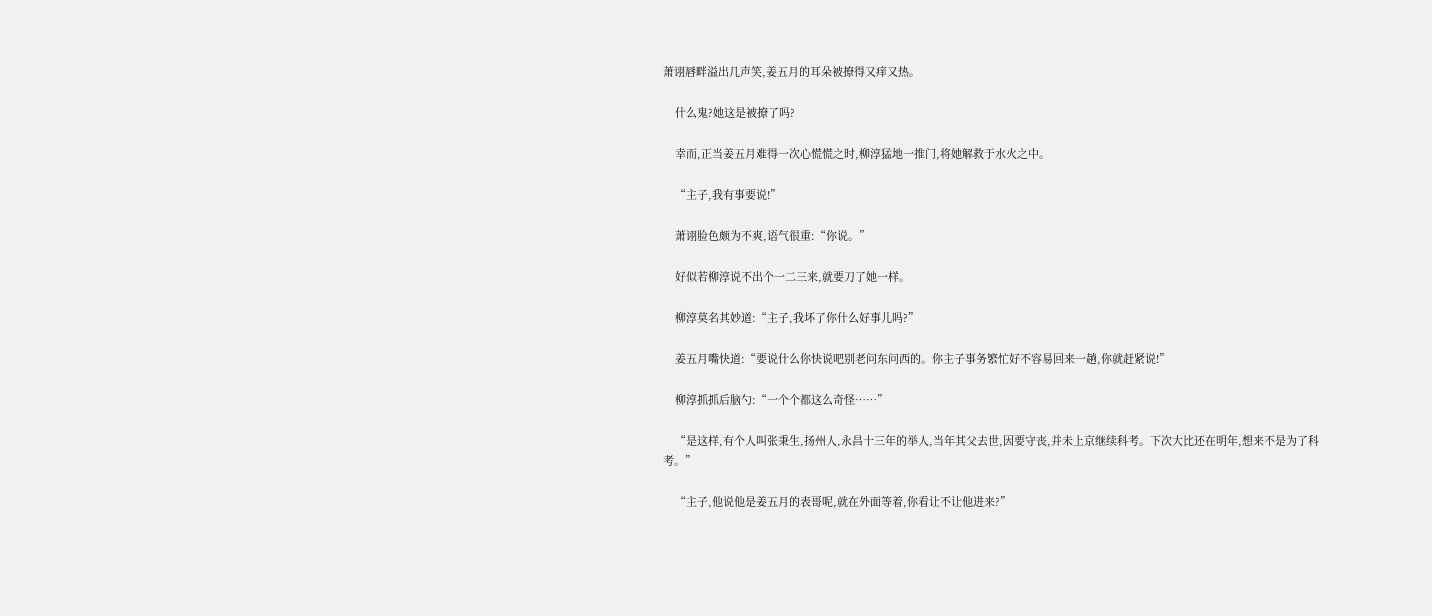萧诩唇畔溢出几声笑,姜五月的耳朵被撩得又痒又热。

    什么鬼?她这是被撩了吗?

    幸而,正当姜五月难得一次心慌慌之时,柳淳猛地一推门,将她解救于水火之中。

    “主子,我有事要说!”

    萧诩脸色颇为不爽,语气很重:“你说。”

    好似若柳淳说不出个一二三来,就要刀了她一样。

    柳淳莫名其妙道:“主子,我坏了你什么好事儿吗?”

    姜五月嘴快道:“要说什么你快说吧别老问东问西的。你主子事务繁忙好不容易回来一趟,你就赶紧说!”

    柳淳抓抓后脑勺:“一个个都这么奇怪……”

    “是这样,有个人叫张秉生,扬州人,永昌十三年的举人,当年其父去世,因要守丧,并未上京继续科考。下次大比还在明年,想来不是为了科考。”

    “主子,他说他是姜五月的表哥呢,就在外面等着,你看让不让他进来?”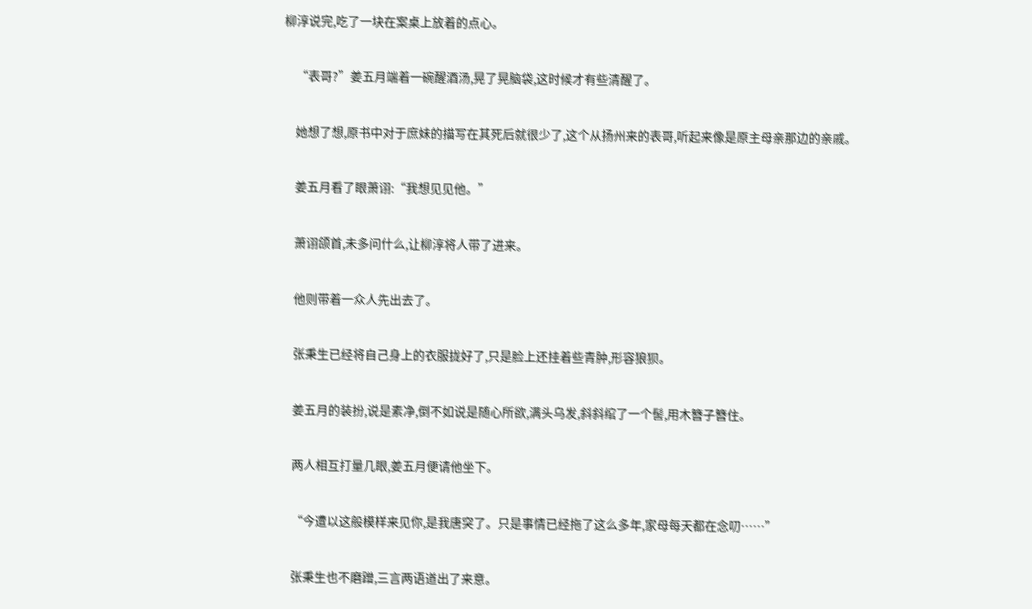柳淳说完,吃了一块在案桌上放着的点心。

    “表哥?”姜五月端着一碗醒酒汤,晃了晃脑袋,这时候才有些清醒了。

    她想了想,原书中对于庶妹的描写在其死后就很少了,这个从扬州来的表哥,听起来像是原主母亲那边的亲戚。

    姜五月看了眼萧诩:“我想见见他。”

    萧诩颌首,未多问什么,让柳淳将人带了进来。

    他则带着一众人先出去了。

    张秉生已经将自己身上的衣服拢好了,只是脸上还挂着些青肿,形容狼狈。

    姜五月的装扮,说是素净,倒不如说是随心所欲,满头乌发,斜斜绾了一个髻,用木簪子簪住。

    两人相互打量几眼,姜五月便请他坐下。

    “今遭以这般模样来见你,是我唐突了。只是事情已经拖了这么多年,家母每天都在念叨……”

    张秉生也不磨蹭,三言两语道出了来意。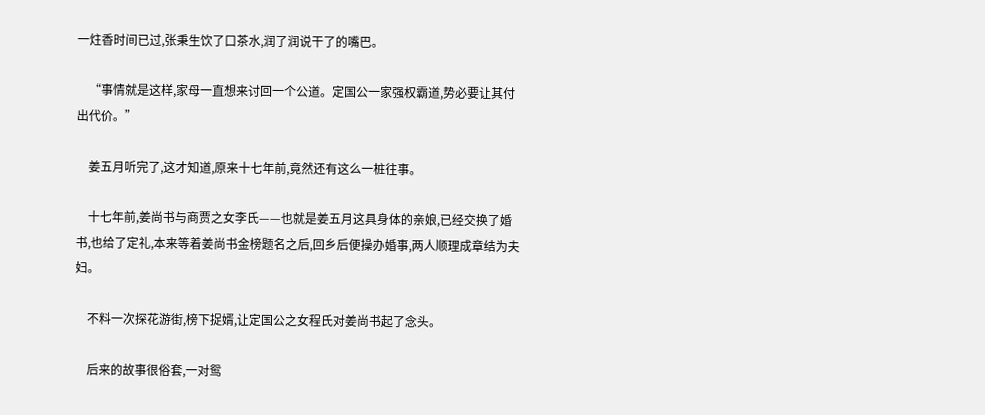一炷香时间已过,张秉生饮了口茶水,润了润说干了的嘴巴。

    “事情就是这样,家母一直想来讨回一个公道。定国公一家强权霸道,势必要让其付出代价。”

    姜五月听完了,这才知道,原来十七年前,竟然还有这么一桩往事。

    十七年前,姜尚书与商贾之女李氏——也就是姜五月这具身体的亲娘,已经交换了婚书,也给了定礼,本来等着姜尚书金榜题名之后,回乡后便操办婚事,两人顺理成章结为夫妇。

    不料一次探花游街,榜下捉婿,让定国公之女程氏对姜尚书起了念头。

    后来的故事很俗套,一对鸳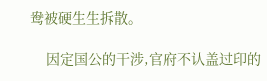鸯被硬生生拆散。

    因定国公的干涉,官府不认盖过印的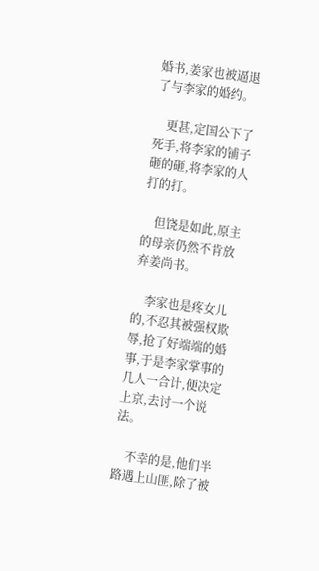婚书,姜家也被逼退了与李家的婚约。

    更甚,定国公下了死手,将李家的铺子砸的砸,将李家的人打的打。

    但饶是如此,原主的母亲仍然不肯放弃姜尚书。

    李家也是疼女儿的,不忍其被强权欺辱,抢了好端端的婚事,于是李家掌事的几人一合计,便决定上京,去讨一个说法。

    不幸的是,他们半路遇上山匪,除了被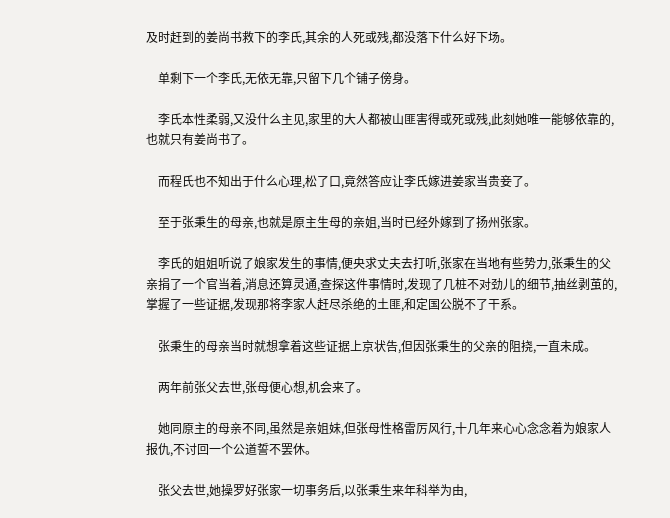及时赶到的姜尚书救下的李氏,其余的人死或残,都没落下什么好下场。

    单剩下一个李氏,无依无靠,只留下几个铺子傍身。

    李氏本性柔弱,又没什么主见,家里的大人都被山匪害得或死或残,此刻她唯一能够依靠的,也就只有姜尚书了。

    而程氏也不知出于什么心理,松了口,竟然答应让李氏嫁进姜家当贵妾了。

    至于张秉生的母亲,也就是原主生母的亲姐,当时已经外嫁到了扬州张家。

    李氏的姐姐听说了娘家发生的事情,便央求丈夫去打听,张家在当地有些势力,张秉生的父亲捐了一个官当着,消息还算灵通,查探这件事情时,发现了几桩不对劲儿的细节,抽丝剥茧的,掌握了一些证据,发现那将李家人赶尽杀绝的土匪,和定国公脱不了干系。

    张秉生的母亲当时就想拿着这些证据上京状告,但因张秉生的父亲的阻挠,一直未成。

    两年前张父去世,张母便心想,机会来了。

    她同原主的母亲不同,虽然是亲姐妹,但张母性格雷厉风行,十几年来心心念念着为娘家人报仇,不讨回一个公道誓不罢休。

    张父去世,她操罗好张家一切事务后,以张秉生来年科举为由,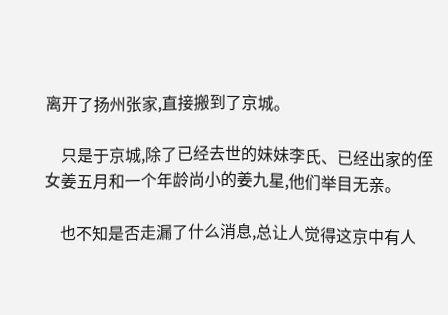离开了扬州张家,直接搬到了京城。

    只是于京城,除了已经去世的妹妹李氏、已经出家的侄女姜五月和一个年龄尚小的姜九星,他们举目无亲。

    也不知是否走漏了什么消息,总让人觉得这京中有人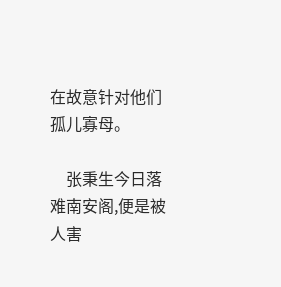在故意针对他们孤儿寡母。

    张秉生今日落难南安阁,便是被人害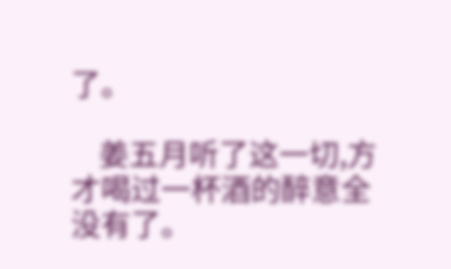了。

    姜五月听了这一切,方才喝过一杯酒的醉意全没有了。